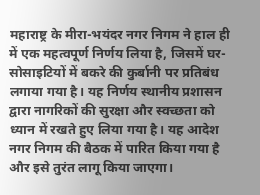महाराष्ट्र के मीरा-भयंदर नगर निगम ने हाल ही में एक महत्वपूर्ण निर्णय लिया है, जिसमें घर-सोसाइटियों में बकरे की कुर्बानी पर प्रतिबंध लगाया गया है। यह निर्णय स्थानीय प्रशासन द्वारा नागरिकों की सुरक्षा और स्वच्छता को ध्यान में रखते हुए लिया गया है। यह आदेश नगर निगम की बैठक में पारित किया गया है और इसे तुरंत लागू किया जाएगा।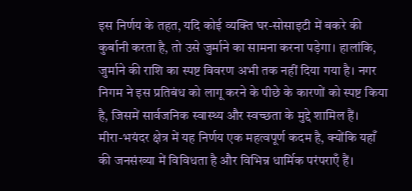इस निर्णय के तहत, यदि कोई व्यक्ति घर-सोसाइटी में बकरे की कुर्बानी करता है, तो उसे जुर्माने का सामना करना पड़ेगा। हालांकि, जुर्माने की राशि का स्पष्ट विवरण अभी तक नहीं दिया गया है। नगर निगम ने इस प्रतिबंध को लागू करने के पीछे के कारणों को स्पष्ट किया है, जिसमें सार्वजनिक स्वास्थ्य और स्वच्छता के मुद्दे शामिल हैं।
मीरा-भयंदर क्षेत्र में यह निर्णय एक महत्वपूर्ण कदम है, क्योंकि यहाँ की जनसंख्या में विविधता है और विभिन्न धार्मिक परंपराएँ हैं।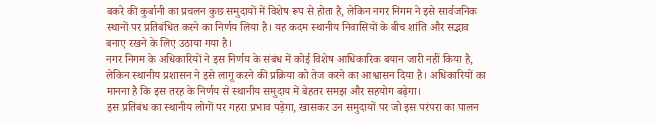बकरे की कुर्बानी का प्रचलन कुछ समुदायों में विशेष रूप से होता है, लेकिन नगर निगम ने इसे सार्वजनिक स्थानों पर प्रतिबंधित करने का निर्णय लिया है। यह कदम स्थानीय निवासियों के बीच शांति और सद्भाव बनाए रखने के लिए उठाया गया है।
नगर निगम के अधिकारियों ने इस निर्णय के संबंध में कोई विशेष आधिकारिक बयान जारी नहीं किया है, लेकिन स्थानीय प्रशासन ने इसे लागू करने की प्रक्रिया को तेज करने का आश्वासन दिया है। अधिकारियों का मानना है कि इस तरह के निर्णय से स्थानीय समुदाय में बेहतर समझ और सहयोग बढ़ेगा।
इस प्रतिबंध का स्थानीय लोगों पर गहरा प्रभाव पड़ेगा, खासकर उन समुदायों पर जो इस परंपरा का पालन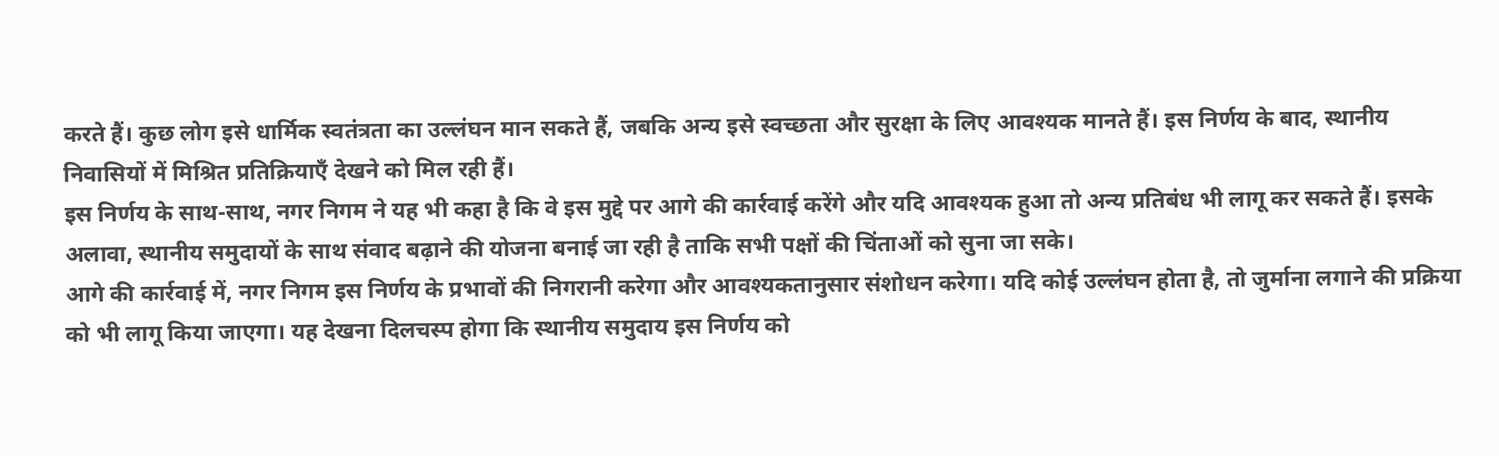करते हैं। कुछ लोग इसे धार्मिक स्वतंत्रता का उल्लंघन मान सकते हैं, जबकि अन्य इसे स्वच्छता और सुरक्षा के लिए आवश्यक मानते हैं। इस निर्णय के बाद, स्थानीय निवासियों में मिश्रित प्रतिक्रियाएँ देखने को मिल रही हैं।
इस निर्णय के साथ-साथ, नगर निगम ने यह भी कहा है कि वे इस मुद्दे पर आगे की कार्रवाई करेंगे और यदि आवश्यक हुआ तो अन्य प्रतिबंध भी लागू कर सकते हैं। इसके अलावा, स्थानीय समुदायों के साथ संवाद बढ़ाने की योजना बनाई जा रही है ताकि सभी पक्षों की चिंताओं को सुना जा सके।
आगे की कार्रवाई में, नगर निगम इस निर्णय के प्रभावों की निगरानी करेगा और आवश्यकतानुसार संशोधन करेगा। यदि कोई उल्लंघन होता है, तो जुर्माना लगाने की प्रक्रिया को भी लागू किया जाएगा। यह देखना दिलचस्प होगा कि स्थानीय समुदाय इस निर्णय को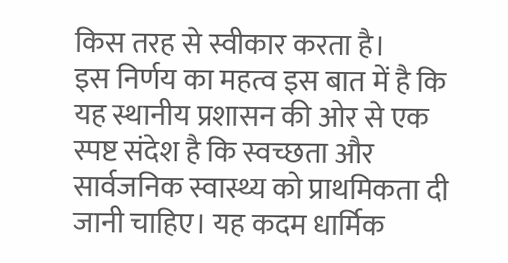किस तरह से स्वीकार करता है।
इस निर्णय का महत्व इस बात में है कि यह स्थानीय प्रशासन की ओर से एक स्पष्ट संदेश है कि स्वच्छता और सार्वजनिक स्वास्थ्य को प्राथमिकता दी जानी चाहिए। यह कदम धार्मिक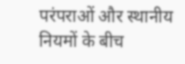परंपराओं और स्थानीय नियमों के बीच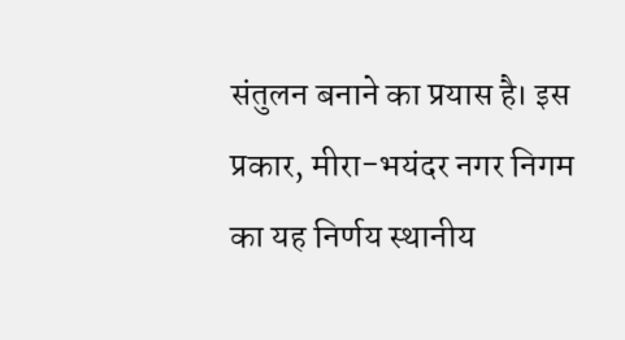संतुलन बनाने का प्रयास है। इस प्रकार, मीरा-भयंदर नगर निगम का यह निर्णय स्थानीय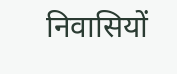निवासियों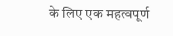के लिए एक महत्वपूर्ण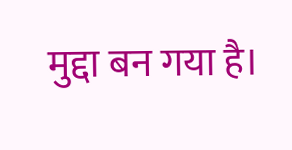मुद्दा बन गया है।